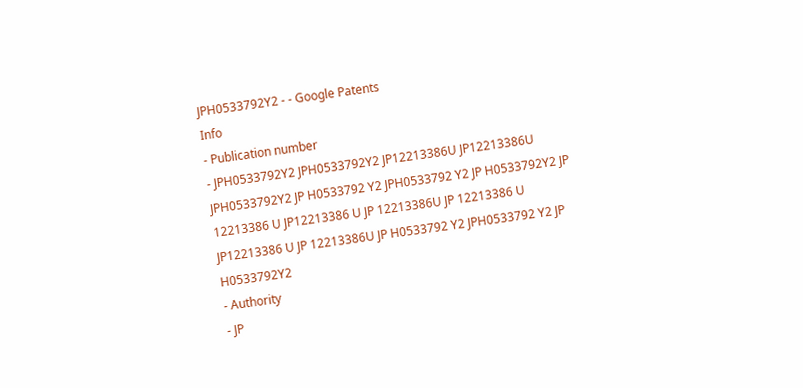JPH0533792Y2 - - Google Patents
Info
- Publication number
- JPH0533792Y2 JPH0533792Y2 JP12213386U JP12213386U JPH0533792Y2 JP H0533792 Y2 JPH0533792 Y2 JP H0533792Y2 JP 12213386 U JP12213386 U JP 12213386U JP 12213386 U JP12213386 U JP 12213386U JP H0533792 Y2 JPH0533792 Y2 JP H0533792Y2
- Authority
- JP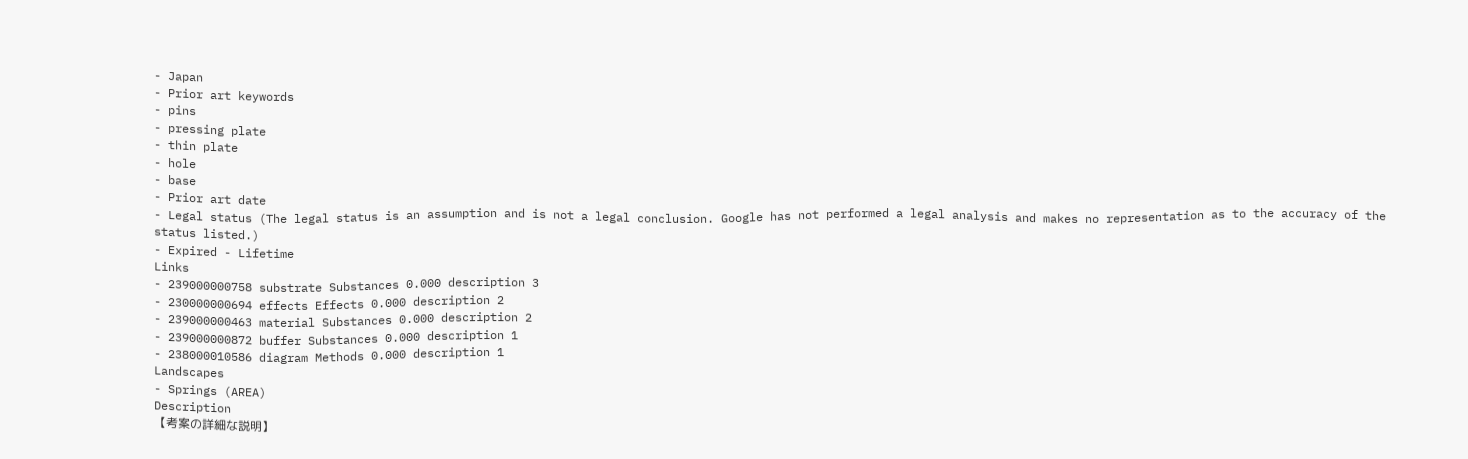- Japan
- Prior art keywords
- pins
- pressing plate
- thin plate
- hole
- base
- Prior art date
- Legal status (The legal status is an assumption and is not a legal conclusion. Google has not performed a legal analysis and makes no representation as to the accuracy of the status listed.)
- Expired - Lifetime
Links
- 239000000758 substrate Substances 0.000 description 3
- 230000000694 effects Effects 0.000 description 2
- 239000000463 material Substances 0.000 description 2
- 239000000872 buffer Substances 0.000 description 1
- 238000010586 diagram Methods 0.000 description 1
Landscapes
- Springs (AREA)
Description
【考案の詳細な説明】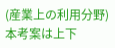(産業上の利用分野)
本考案は上下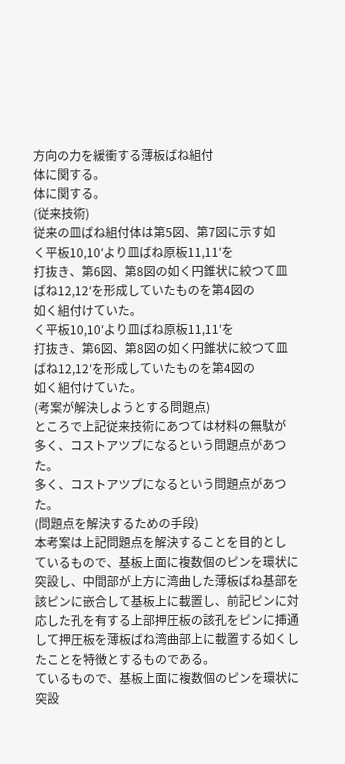方向の力を緩衝する薄板ばね組付
体に関する。
体に関する。
(従来技術)
従来の皿ばね組付体は第5図、第7図に示す如
く平板10,10′より皿ばね原板11,11′を
打抜き、第6図、第8図の如く円錐状に絞つて皿
ばね12,12′を形成していたものを第4図の
如く組付けていた。
く平板10,10′より皿ばね原板11,11′を
打抜き、第6図、第8図の如く円錐状に絞つて皿
ばね12,12′を形成していたものを第4図の
如く組付けていた。
(考案が解決しようとする問題点)
ところで上記従来技術にあつては材料の無駄が
多く、コストアツプになるという問題点があつ
た。
多く、コストアツプになるという問題点があつ
た。
(問題点を解決するための手段)
本考案は上記問題点を解決することを目的とし
ているもので、基板上面に複数個のピンを環状に
突設し、中間部が上方に湾曲した薄板ばね基部を
該ピンに嵌合して基板上に載置し、前記ピンに対
応した孔を有する上部押圧板の該孔をピンに挿通
して押圧板を薄板ばね湾曲部上に載置する如くし
たことを特徴とするものである。
ているもので、基板上面に複数個のピンを環状に
突設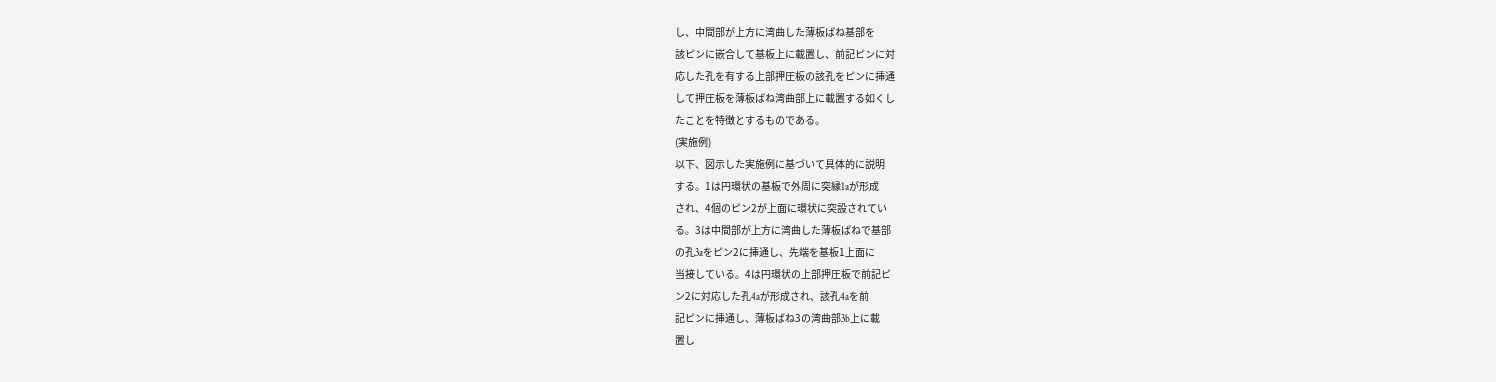し、中間部が上方に湾曲した薄板ばね基部を
該ピンに嵌合して基板上に載置し、前記ピンに対
応した孔を有する上部押圧板の該孔をピンに挿通
して押圧板を薄板ばね湾曲部上に載置する如くし
たことを特徴とするものである。
(実施例)
以下、図示した実施例に基づいて具体的に説明
する。1は円環状の基板で外周に突縁1aが形成
され、4個のピン2が上面に環状に突設されてい
る。3は中間部が上方に湾曲した薄板ばねで基部
の孔3aをピン2に挿通し、先端を基板1上面に
当接している。4は円環状の上部押圧板で前記ピ
ン2に対応した孔4aが形成され、該孔4aを前
記ピンに挿通し、薄板ばね3の湾曲部3b上に載
置し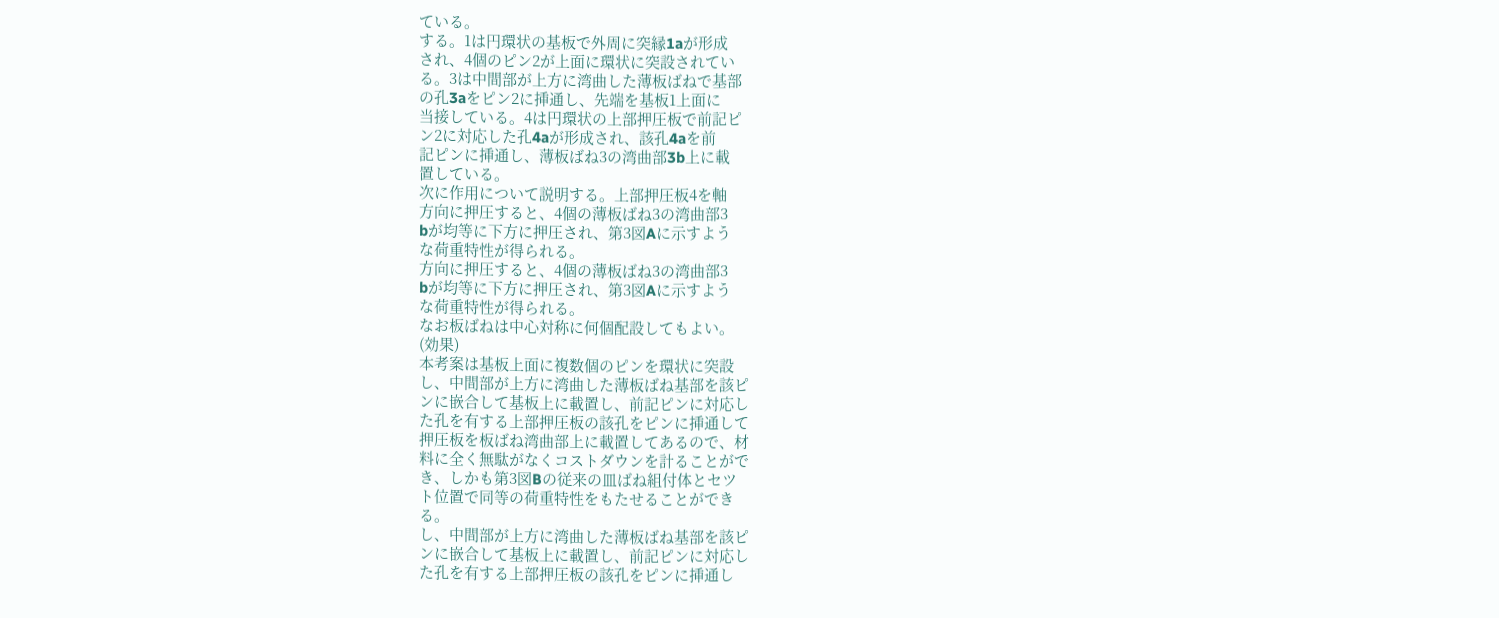ている。
する。1は円環状の基板で外周に突縁1aが形成
され、4個のピン2が上面に環状に突設されてい
る。3は中間部が上方に湾曲した薄板ばねで基部
の孔3aをピン2に挿通し、先端を基板1上面に
当接している。4は円環状の上部押圧板で前記ピ
ン2に対応した孔4aが形成され、該孔4aを前
記ピンに挿通し、薄板ばね3の湾曲部3b上に載
置している。
次に作用について説明する。上部押圧板4を軸
方向に押圧すると、4個の薄板ばね3の湾曲部3
bが均等に下方に押圧され、第3図Aに示すよう
な荷重特性が得られる。
方向に押圧すると、4個の薄板ばね3の湾曲部3
bが均等に下方に押圧され、第3図Aに示すよう
な荷重特性が得られる。
なお板ばねは中心対称に何個配設してもよい。
(効果)
本考案は基板上面に複数個のピンを環状に突設
し、中間部が上方に湾曲した薄板ばね基部を該ピ
ンに嵌合して基板上に載置し、前記ピンに対応し
た孔を有する上部押圧板の該孔をピンに挿通して
押圧板を板ばね湾曲部上に載置してあるので、材
料に全く無駄がなくコストダウンを計ることがで
き、しかも第3図Bの従来の皿ばね組付体とセツ
ト位置で同等の荷重特性をもたせることができ
る。
し、中間部が上方に湾曲した薄板ばね基部を該ピ
ンに嵌合して基板上に載置し、前記ピンに対応し
た孔を有する上部押圧板の該孔をピンに挿通し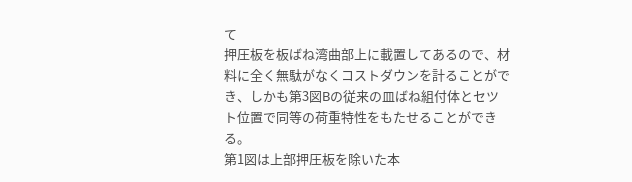て
押圧板を板ばね湾曲部上に載置してあるので、材
料に全く無駄がなくコストダウンを計ることがで
き、しかも第3図Bの従来の皿ばね組付体とセツ
ト位置で同等の荷重特性をもたせることができ
る。
第1図は上部押圧板を除いた本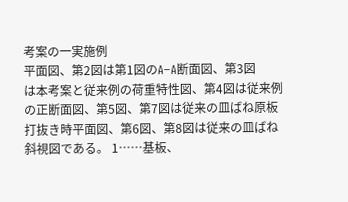考案の一実施例
平面図、第2図は第1図のA−A断面図、第3図
は本考案と従来例の荷重特性図、第4図は従来例
の正断面図、第5図、第7図は従来の皿ばね原板
打抜き時平面図、第6図、第8図は従来の皿ばね
斜視図である。 1……基板、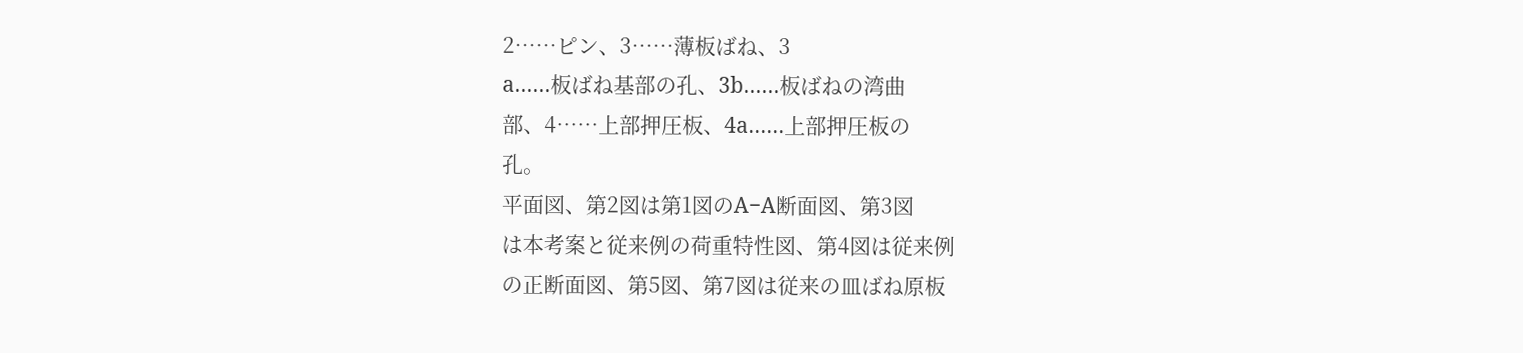2……ピン、3……薄板ばね、3
a……板ばね基部の孔、3b……板ばねの湾曲
部、4……上部押圧板、4a……上部押圧板の
孔。
平面図、第2図は第1図のA−A断面図、第3図
は本考案と従来例の荷重特性図、第4図は従来例
の正断面図、第5図、第7図は従来の皿ばね原板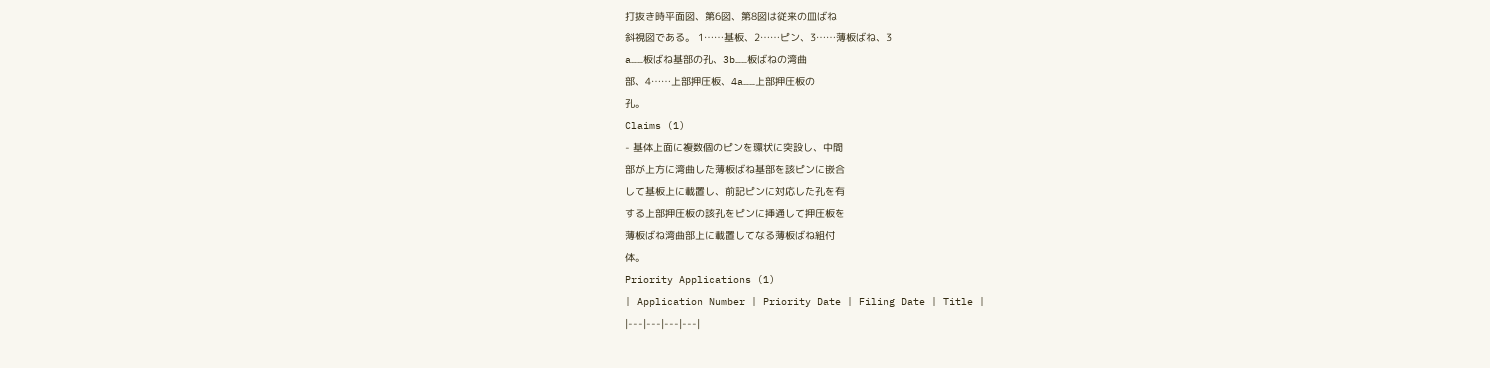打抜き時平面図、第6図、第8図は従来の皿ばね
斜視図である。 1……基板、2……ピン、3……薄板ばね、3
a……板ばね基部の孔、3b……板ばねの湾曲
部、4……上部押圧板、4a……上部押圧板の
孔。
Claims (1)
- 基体上面に複数個のピンを環状に突設し、中間
部が上方に湾曲した薄板ばね基部を該ピンに嵌合
して基板上に載置し、前記ピンに対応した孔を有
する上部押圧板の該孔をピンに挿通して押圧板を
薄板ばね湾曲部上に載置してなる薄板ばね組付
体。
Priority Applications (1)
| Application Number | Priority Date | Filing Date | Title |
|---|---|---|---|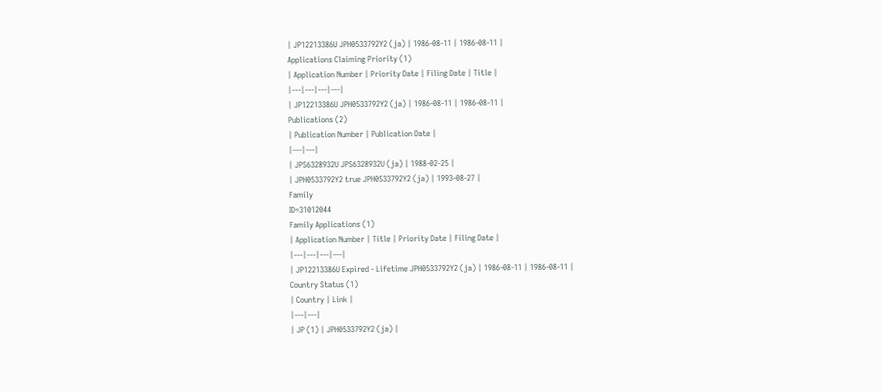| JP12213386U JPH0533792Y2 (ja) | 1986-08-11 | 1986-08-11 |
Applications Claiming Priority (1)
| Application Number | Priority Date | Filing Date | Title |
|---|---|---|---|
| JP12213386U JPH0533792Y2 (ja) | 1986-08-11 | 1986-08-11 |
Publications (2)
| Publication Number | Publication Date |
|---|---|
| JPS6328932U JPS6328932U (ja) | 1988-02-25 |
| JPH0533792Y2 true JPH0533792Y2 (ja) | 1993-08-27 |
Family
ID=31012044
Family Applications (1)
| Application Number | Title | Priority Date | Filing Date |
|---|---|---|---|
| JP12213386U Expired - Lifetime JPH0533792Y2 (ja) | 1986-08-11 | 1986-08-11 |
Country Status (1)
| Country | Link |
|---|---|
| JP (1) | JPH0533792Y2 (ja) |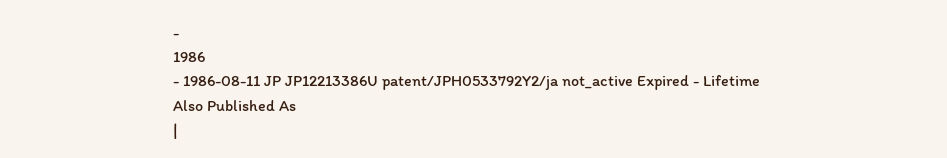-
1986
- 1986-08-11 JP JP12213386U patent/JPH0533792Y2/ja not_active Expired - Lifetime
Also Published As
|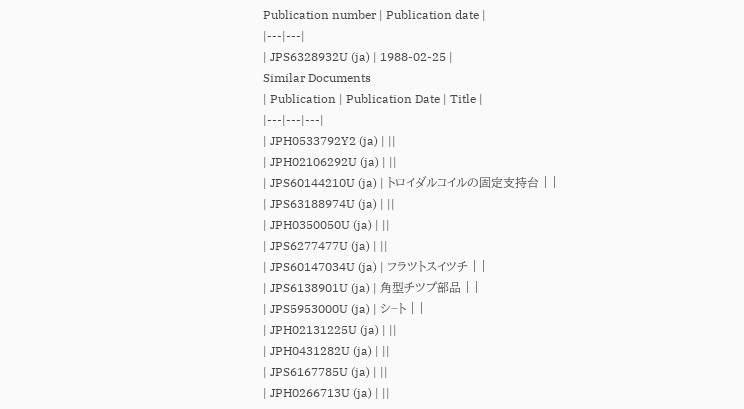Publication number | Publication date |
|---|---|
| JPS6328932U (ja) | 1988-02-25 |
Similar Documents
| Publication | Publication Date | Title |
|---|---|---|
| JPH0533792Y2 (ja) | ||
| JPH02106292U (ja) | ||
| JPS60144210U (ja) | トロイダルコイルの固定支持台 | |
| JPS63188974U (ja) | ||
| JPH0350050U (ja) | ||
| JPS6277477U (ja) | ||
| JPS60147034U (ja) | フラツトスイツチ | |
| JPS6138901U (ja) | 角型チツプ部品 | |
| JPS5953000U (ja) | シ−ト | |
| JPH02131225U (ja) | ||
| JPH0431282U (ja) | ||
| JPS6167785U (ja) | ||
| JPH0266713U (ja) | ||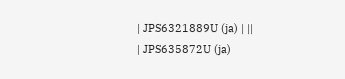| JPS6321889U (ja) | ||
| JPS635872U (ja)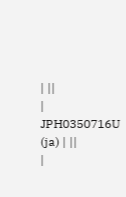| ||
| JPH0350716U (ja) | ||
|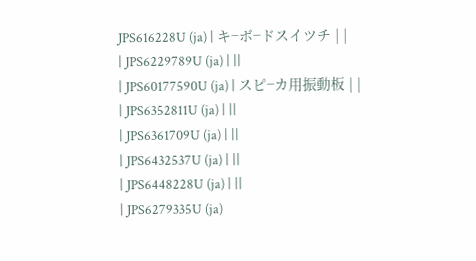JPS616228U (ja) | キ−ボ−ドスイツチ | |
| JPS6229789U (ja) | ||
| JPS60177590U (ja) | スピ−カ用振動板 | |
| JPS6352811U (ja) | ||
| JPS6361709U (ja) | ||
| JPS6432537U (ja) | ||
| JPS6448228U (ja) | ||
| JPS6279335U (ja)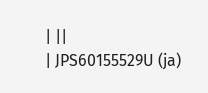| ||
| JPS60155529U (ja)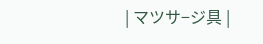| マツサ−ジ具 |